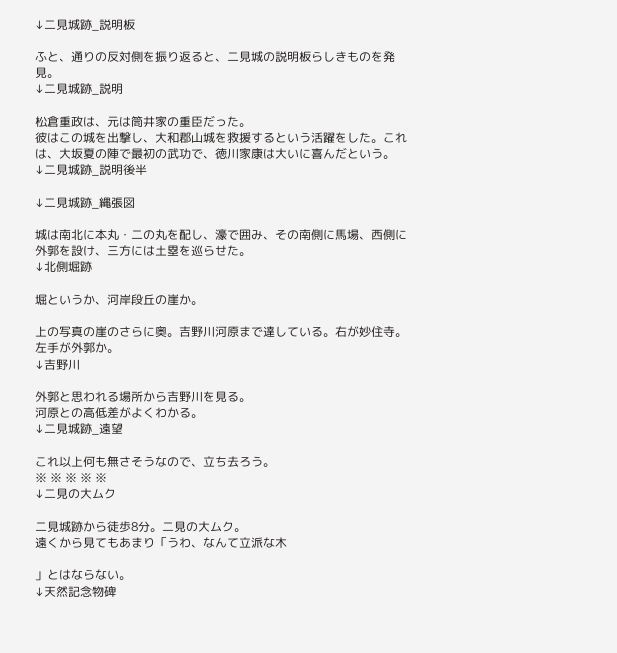↓二見城跡_説明板

ふと、通りの反対側を振り返ると、二見城の説明板らしきものを発見。
↓二見城跡_説明

松倉重政は、元は筒井家の重臣だった。
彼はこの城を出撃し、大和郡山城を救援するという活躍をした。これは、大坂夏の陣で最初の武功で、徳川家康は大いに喜んだという。
↓二見城跡_説明後半

↓二見城跡_縄張図

城は南北に本丸・二の丸を配し、濠で囲み、その南側に馬場、西側に外郭を設け、三方には土塁を巡らせた。
↓北側堀跡

堀というか、河岸段丘の崖か。

上の写真の崖のさらに奥。吉野川河原まで達している。右が妙住寺。左手が外郭か。
↓吉野川

外郭と思われる場所から吉野川を見る。
河原との高低差がよくわかる。
↓二見城跡_遠望

これ以上何も無さそうなので、立ち去ろう。
※ ※ ※ ※ ※
↓二見の大ムク

二見城跡から徒歩8分。二見の大ムク。
遠くから見てもあまり「うわ、なんて立派な木

」とはならない。
↓天然記念物碑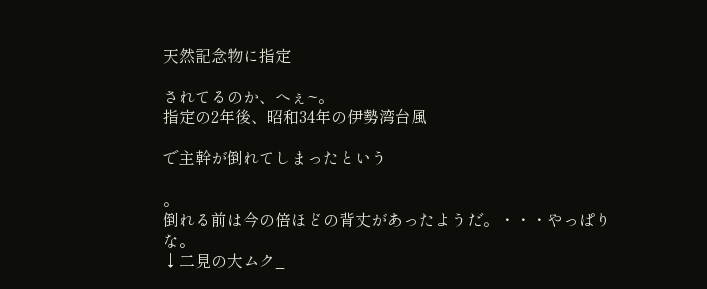天然記念物に指定

されてるのか、へぇ~。
指定の2年後、昭和34年の伊勢湾台風

で主幹が倒れてしまったという

。
倒れる前は今の倍ほどの背丈があったようだ。・・・やっぱりな。
↓二見の大ムク_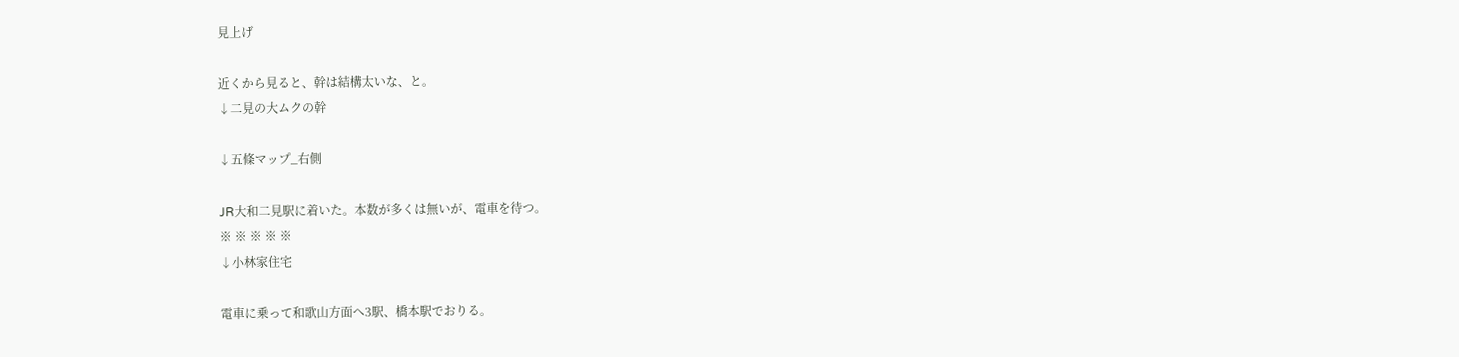見上げ

近くから見ると、幹は結構太いな、と。
↓二見の大ムクの幹

↓五條マップ_右側

JR大和二見駅に着いた。本数が多くは無いが、電車を待つ。
※ ※ ※ ※ ※
↓小林家住宅

電車に乗って和歌山方面へ3駅、橋本駅でおりる。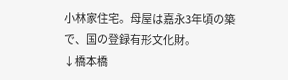小林家住宅。母屋は嘉永3年頃の築で、国の登録有形文化財。
↓橋本橋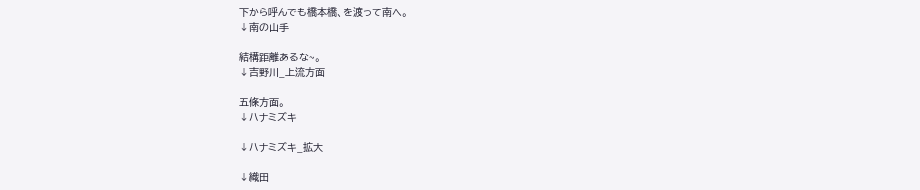下から呼んでも橋本橋、を渡って南へ。
↓南の山手

結構距離あるな~。
↓吉野川_上流方面

五條方面。
↓ハナミズキ

↓ハナミズキ_拡大

↓織田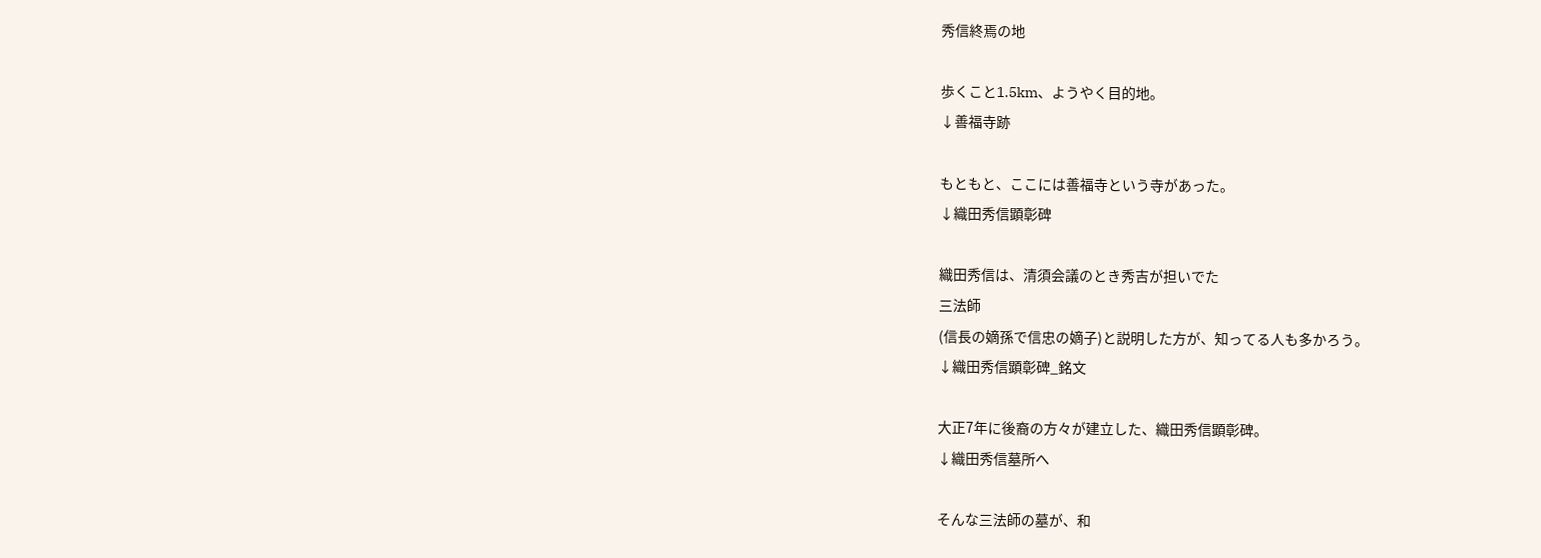秀信終焉の地

歩くこと1.5km、ようやく目的地。
↓善福寺跡

もともと、ここには善福寺という寺があった。
↓織田秀信顕彰碑

織田秀信は、清須会議のとき秀吉が担いでた
三法師
(信長の嫡孫で信忠の嫡子)と説明した方が、知ってる人も多かろう。
↓織田秀信顕彰碑_銘文

大正7年に後裔の方々が建立した、織田秀信顕彰碑。
↓織田秀信墓所へ

そんな三法師の墓が、和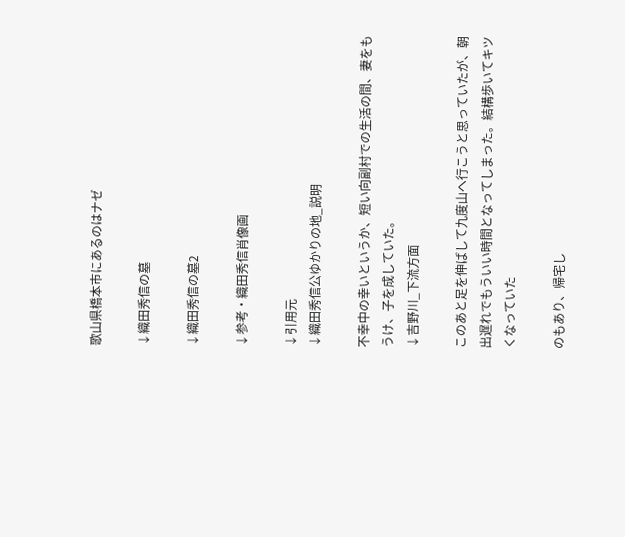歌山県橋本市にあるのはナゼ

↓織田秀信の墓

↓織田秀信の墓2

↓参考・織田秀信肖像画

↓引用元
↓織田秀信公ゆかりの地_説明

不幸中の幸いというか、短い向副村での生活の間、妻をもうけ、子を成していた。
↓吉野川_下流方面

このあと足を伸ばして九度山へ行こうと思っていたが、朝出遅れでもういい時間となってしまった。結構歩いてキツくなっていた

のもあり、帰宅し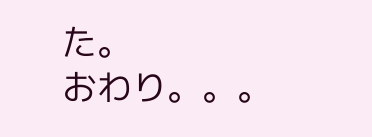た。
おわり。。。